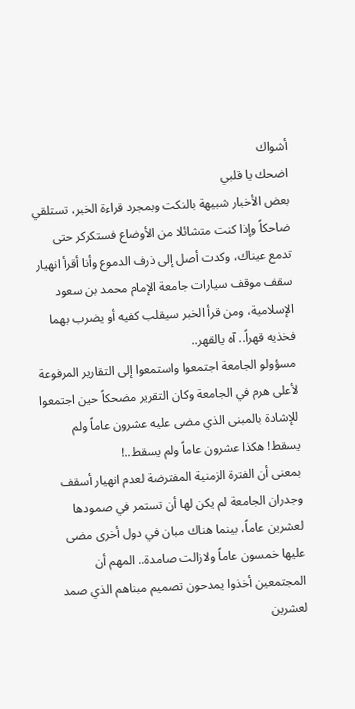أشواك
اضحك يا قلبي
بعض الأخبار شبيهة بالنكت وبمجرد قراءة الخبر، تستلقي ضاحكاً وإذا كنت متشائلا من الأوضاع فستكركر حتى تدمع عيناك، وكدت أصل إلى ذرف الدموع وأنا أقرأ انهيار سقف موقف سيارات جامعة الإمام محمد بن سعود الإسلامية، ومن قرأ الخبر سيقلب كفيه أو يضرب بهما فخذيه قهراً.. آه يالقهر..
مسؤولو الجامعة اجتمعوا واستمعوا إلى التقارير المرفوعة لأعلى هرم في الجامعة وكان التقرير مضحكاً حين اجتمعوا للإشادة بالمبنى الذي مضى عليه عشرون عاماً ولم يسقط! هكذا عشرون عاماً ولم يسقط..!
بمعنى أن الفترة الزمنية المفترضة لعدم انهيار أسقف وجدران الجامعة لم يكن لها أن تستمر في صمودها لعشرين عاماً، بينما هناك مبان في دول أخرى مضى عليها خمسون عاماً ولازالت صامدة.. المهم أن المجتمعين أخذوا يمدحون تصميم مبناهم الذي صمد لعشرين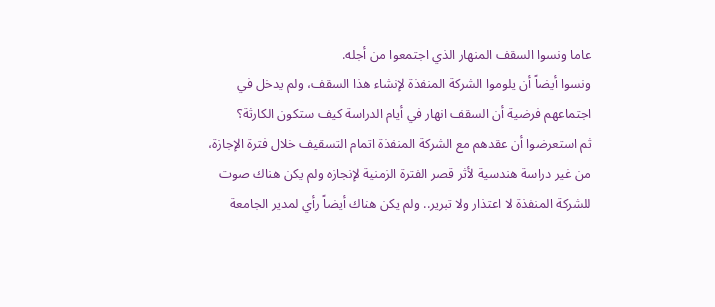عاما ونسوا السقف المنهار الذي اجتمعوا من أجله.
ونسوا أيضاً أن يلوموا الشركة المنفذة لإنشاء هذا السقف، ولم يدخل في اجتماعهم فرضية أن السقف انهار في أيام الدراسة كيف ستكون الكارثة؟
ثم استعرضوا أن عقدهم مع الشركة المنفذة اتمام التسقيف خلال فترة الإجازة، من غير دراسة هندسية لأثر قصر الفترة الزمنية لإنجازه ولم يكن هناك صوت للشركة المنفذة لا اعتذار ولا تبرير.. ولم يكن هناك أيضاً رأي لمدير الجامعة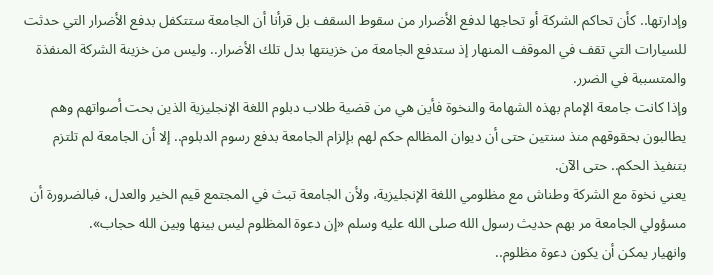وإدارتها.. كأن تحاكم الشركة أو تحاجها لدفع الأضرار من سقوط السقف بل قرأنا أن الجامعة ستتكفل بدفع الأضرار التي حدثت للسيارات التي تقف في الموقف المنهار إذ ستدفع الجامعة من خزينتها بدل تلك الأضرار.. وليس من خزينة الشركة المنفذة والمتسببة في الضرر.
وإذا كانت جامعة الإمام بهذه الشهامة والنخوة فأين هي من قضية طلاب دبلوم اللغة الإنجليزية الذين بحت أصواتهم وهم يطالبون بحقوقهم منذ سنتين حتى أن ديوان المظالم حكم لهم بإلزام الجامعة بدفع رسوم الدبلوم.. إلا أن الجامعة لم تلتزم بتنفيذ الحكم.. حتى الآن.
يعني نخوة مع الشركة وطناش مع مظلومي اللغة الإنجليزية، ولأن الجامعة تبث في المجتمع قيم الخير والعدل، فبالضرورة أن مسؤولي الجامعة مر بهم حديث رسول الله صلى الله عليه وسلم «إن دعوة المظلوم ليس بينها وبين الله حجاب».
وانهيار يمكن أن يكون دعوة مظلوم..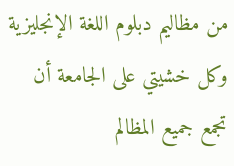من مظاليم دبلوم اللغة الإنجليزية وكل خشيتي على الجامعة أن تجمع جميع المظالم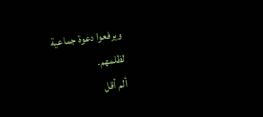ويرفعوا دعوة جماعية لظلمهم.
ألم أقل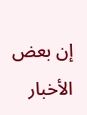إن بعض الأخبار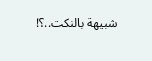شبيهة بالنكت..؟!